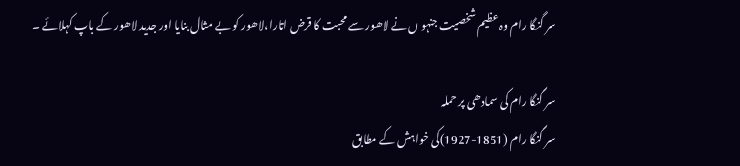سر گنگا رام وہ عظیم شخصیت جنہو ں نے لاھور سے محبت کا قرض اتارا،لاھور کو بے مثال بنایا اور جدید لاھور کے باپ کہلائے ۔

سر گنگا رام کی سمادھی پر حملہ
سر گنگا رام (1851-1927)کی خواہش کے مطابق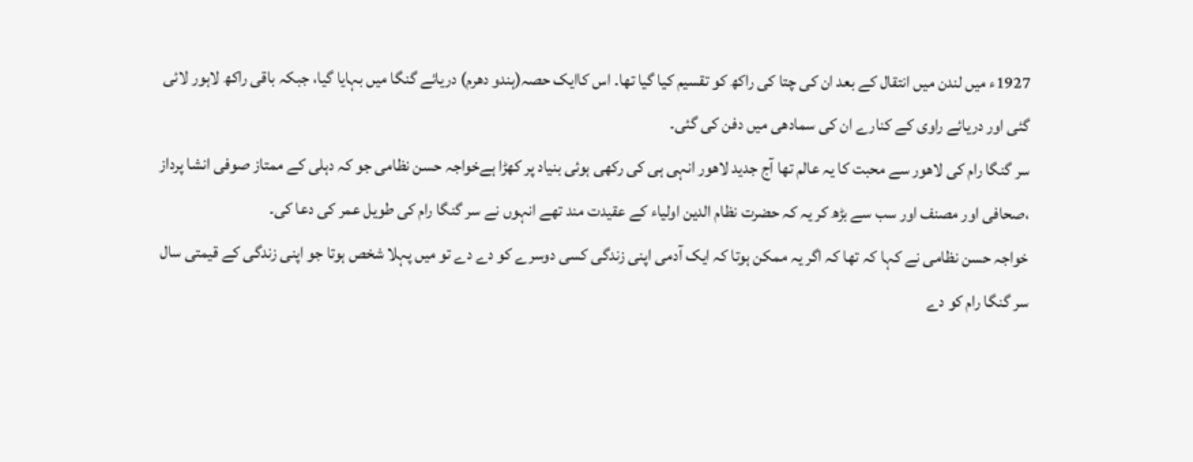1927ء میں لندن میں انتقال کے بعد ان کی چتا کی راکھ کو تقسیم کیا گیا تھا۔ اس کاایک حصہ(ہندو دھرم) دریائے گنگا میں بہایا گیا، جبکہ باقی راکھ لاہور لائی گئی اور دریائے راوی کے کنارے ان کی سمادھی میں دفن کی گئی۔
سر گنگا رام کی لاھور سے محبت کا یہ عالم تھا آج جدید لاھور انہی ہی کی رکھی ہوئی بنیاد پر کھڑا ہےخواجہ حسن نظامی جو کہ دہلی کے ممتاز صوفی انشا پرداز ،صحافی اور مصنف اور سب سے بڑھ کر یہ کہ حضرت نظام الدین اولیاء کے عقیدت مند تھے انہوں نے سر گنگا رام کی طویل عمر کی دعا کی۔
خواجہ حسن نظامی نے کہا کہ تھا کہ اگر یہ ممکن ہوتا کہ ایک آدمی اپنی زندگی کسی دوسرے کو دے دے تو میں پہلا شخص ہوتا جو اپنی زندگی کے قیمتی سال سر گنگا رام کو دے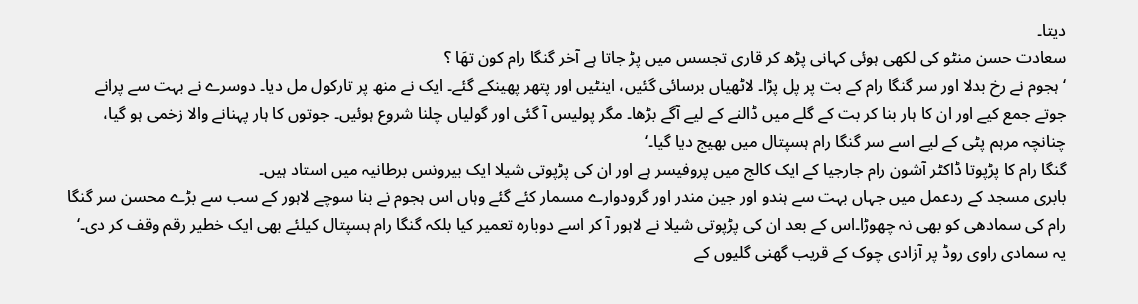دیتا۔
سعادت حسن منٹو کی لکھی ہوئی کہانی پڑھ کر قاری تجسس میں پڑ جاتا ہے آخر گنگا رام کون تھَا ؟
‘ہجوم نے رخ بدلا اور سر گنگا رام کے بت پر پل پڑا۔ لاٹھیاں برسائی گئیں، اینٹیں اور پتھر پھینکے گئے۔ ایک نے منھ پر تارکول مل دیا۔ دوسرے نے بہت سے پرانے جوتے جمع کیے اور ان کا ہار بنا کر بت کے گلے میں ڈالنے کے لیے آگے بڑھا۔ مگر پولیس آ گئی اور گولیاں چلنا شروع ہوئیں۔ جوتوں کا ہار پہنانے والا زخمی ہو گیا، چنانچہ مرہم پٹی کے لیے اسے سر گنگا رام ہسپتال میں بھیج دیا گیا۔‘
گنگا رام کا پڑپوتا ڈاکٹر آشون رام جارجیا کے ایک کالج میں پروفیسر ہے اور ان کی پڑپوتی شیلا ایک بیرونس برطانیہ میں استاد ہیں۔
بابری مسجد کے ردعمل میں جہاں بہت سے ہندو اور جین مندر اور گرودوارے مسمار کئے گئے وہاں اس ہجوم نے بنا سوچے لاہور کے سب سے بڑے محسن سر گنگا رام کی سمادھی کو بھی نہ چھوڑا۔اس کے بعد ان کی پڑپوتی شیلا نے لاہور آ کر اسے دوبارہ تعمیر کیا بلکہ گنگا رام ہسپتال کیلئے بھی ایک خطیر رقم وقف کر دی۔‘
یہ سمادی راوی روڈ پر آزادی چوک کے قریب گھنی گلیوں کے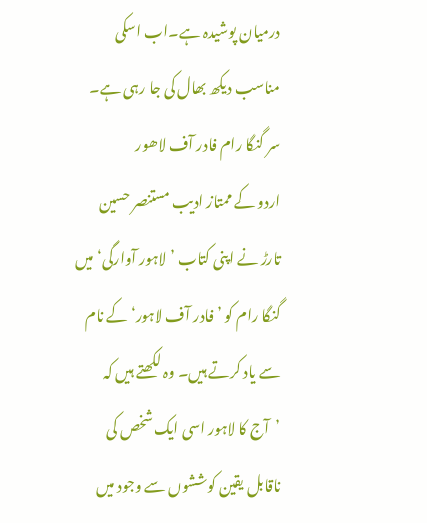درمیان پوشیدہ ہے۔اب اسکی مناسب دیکھ بھال کی جا رہی ہے۔
سر گنگا رام فادر آف لاھور
اردو کے ممتاز ادیب مستنصر حسین تارڑ نے اپنی کتاب ’لاہور آوارگی‘ میں گنگا رام کو ’فادر آف لاہور‘ کے نام سے یاد کرتے ہیں۔ وہ لکھتے ہیں کہ ’آج کا لاہور اسی ایک شخص کی ناقابل یقین کوششوں سے وجود میں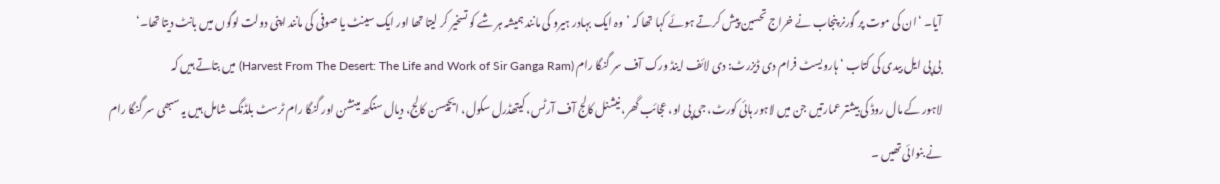آیا۔ ‘ان کی موت پر گورنر پنجاب نے خراج تحسین پیش کرتے ہوئے کہا تھا کہ ’وہ ایک بہادر ہیرو کی مانند ہمیشہ ہر شے کو تسخیر کر لیتا تھا اور ایک سینٹ یا صوفی کی مانند اپنی دولت لوگوں میں بانٹ دیتا تھا۔‘
بی پی ایل بیدی کی کتاب ‘ہارویسٹ فرام دی ڈیزرٹ: دی لائف اینڈ ورک آف سر گنگا رام (Harvest From The Desert: The Life and Work of Sir Ganga Ram) میں بتاتے ہیں کہ
لاہور کے مال روڈ کی بیشتر عمارتیں جن میں لاہور ہائی کورٹ، جی پی او، عجائب گھر، نیشنل کالج آف آرٹس، کیتھڈرل سکول، ایچیسن کالج، دیال سنگھ مینشن اور گنگا رام ٹرسٹ بلڈنگ شامل ہیں یہ سبھی سر گنگا رام نے بنوائی تھیں ۔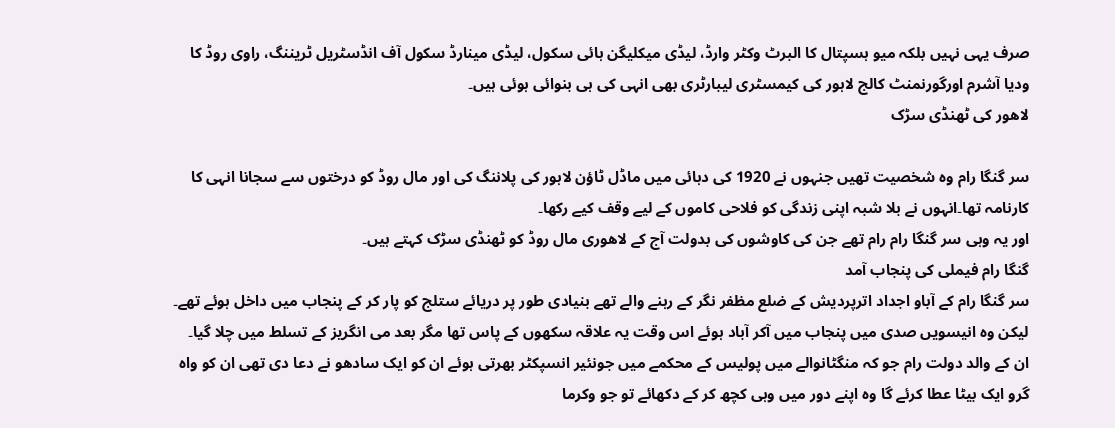صرف یہی نہیں بلکہ میو ہسپتال کا البرٹ وکٹر وارڈ، لیڈی میکلیگن ہائی سکول، لیڈی مینارڈ سکول آف انڈسٹریل ٹریننگ، راوی روڈ کا ودیا آشرم اورگورنمنٹ کالج لاہور کی کیمسٹری لیبارٹری بھی انہی کی ہی بنوائی ہوئی ہیں۔
لاھور کی ٹھنڈی سڑک

سر گنگا رام وہ شخصیت تھیں جنہوں نے 1920 کی دہائی میں ماڈل ٹاؤن لاہور کی پلاننگ کی اور مال روڈ کو درختوں سے سجانا انہی کا کارنامہ تھا۔انہوں نے بلا شبہ اپنی زندگی کو فلاحی کاموں کے لیے وقف کیے رکھا۔
اور یہ وہی سر گنگا رام رام تھے جن کی کاوشوں کی بدولت آج کے لاھوری مال روڈ کو ٹھنڈی سڑک کہتے ہیں۔
گنگا رام فیملی کی پنجاب آمد
سر گنگا رام کے آباو اجداد اترپردیش کے ضلع مظفر نگر کے رہنے والے تھے بنیادی طور پر دریائے ستلج کو پار کر کے پنجاب میں داخل ہوئے تھے۔ لیکن وہ انیسویں صدی میں پنجاب میں آکر آباد ہوئے اس وقت یہ علاقہ سکھوں کے پاس تھا مگر بعد می انگریز کے تسلط میں چلا گیا۔
ان کے والد دولت رام جو کہ منگٹانوالے میں پولیس کے محکمے میں جونئیر انسپکٹر بھرتی ہوئے ان کو ایک سادھو نے دعا دی تھی ان کو واہ گرو ایک بیٹا عطا کرئے گا وہ اپنے دور میں وہی کچھ کر کے دکھائے تو جو وکرما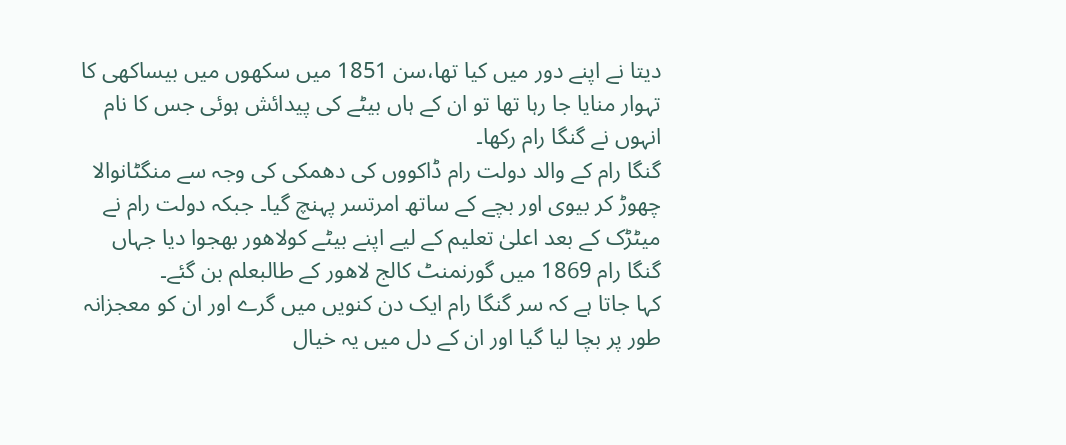دیتا نے اپنے دور میں کیا تھا،سن 1851 میں سکھوں میں بیساکھی کا تہوار منایا جا رہا تھا تو ان کے ہاں بیٹے کی پیدائش ہوئی جس کا نام انہوں نے گنگا رام رکھا۔
گنگا رام کے والد دولت رام ڈاکووں کی دھمکی کی وجہ سے منگٹانوالا چھوڑ کر بیوی اور بچے کے ساتھ امرتسر پہنچ گیا۔ جبکہ دولت رام نے میٹڑک کے بعد اعلیٰ تعلیم کے لیے اپنے بیٹے کولاھور بھجوا دیا جہاں گنگا رام 1869 میں گورنمنٹ کالج لاھور کے طالبعلم بن گئے۔
کہا جاتا ہے کہ سر گنگا رام ایک دن کنویں میں گرے اور ان کو معجزانہ طور پر بچا لیا گیا اور ان کے دل میں یہ خیال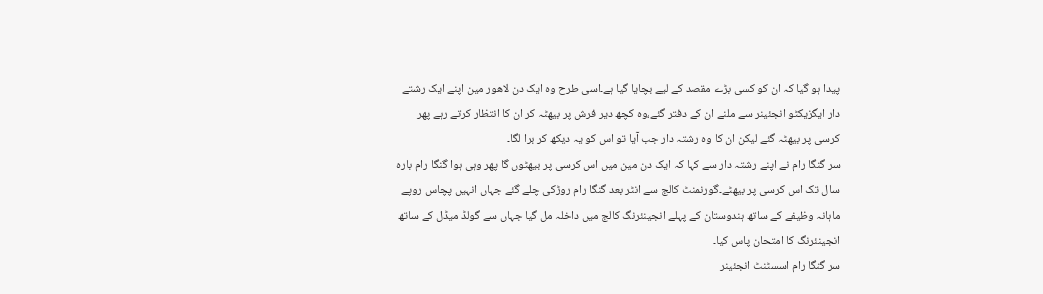پیدا ہو گیا کہ ان کو کسی بڑے مقصد کے لیے بچایا گیا ہے۔اسی طرح وہ ایک دن لاھور مین اپنے ایک رشتے دار ایگزیکٹو انجئینر سے ملنے ان کے دفتر گئے،وہ کچھ دیر فرش پر بیھٹہ کر ان کا انتظار کرتے رہے پھر کرسی پر بیھٹہ گئے لیکن ان کا وہ رشتہ دار جب آیا تو اس کو یہ دیکھ کر برا لگا۔
سر گنگا رام نے اپنے رشتہ دار سے کہا کہ ایک دن مین میں اس کرسی پر بیھٹوں گا پھر وہی ہوا گنگا رام بارہ سال تک اس کرسی پر بیھٹے۔گورنمنٹ کالج سے انٹر بعد گنگا رام روڑکی چلے گئے جہاں انہیں پچاس روپے ماہانہ وظیفے کے ساتھ ہندوستان کے پہلے انجینئرنگ کالج میں داخلہ مل گیا جہاں سے گولڈ میڈل کے ساتھ انجینئرنگ کا امتحان پاس کیا۔
سر گنگا رام اسسٹنٹ انجئینر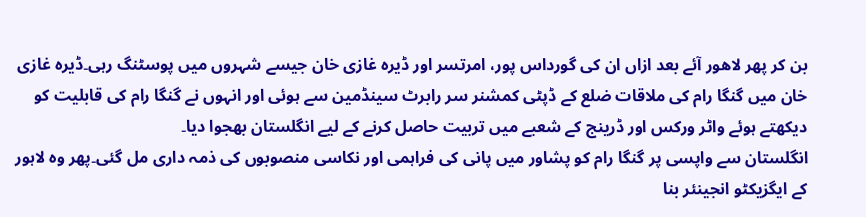بن کر پھر لاھور آئے بعد ازاں ان کی گورداس پور، امرتسر اور ڈیرہ غازی خان جیسے شہروں میں پوسٹنگ رہی۔ڈیرہ غازی خان میں گنگا رام کی ملاقات ضلع کے ڈپٹی کمشنر سر رابرٹ سینڈمین سے ہوئی اور انہوں نے گنگا رام کی قابلیت کو دیکھتے ہوئے واٹر ورکس اور ڈرینج کے شعبے میں تربیت حاصل کرنے کے لیے انگلستان بھجوا دیا۔
انگلستان سے واپسی پر گنگا رام کو پشاور میں پانی کی فراہمی اور نکاسی منصوبوں کی ذمہ داری مل گئی۔پھر وہ لاہور کے ایگزیکٹو انجینئر بنا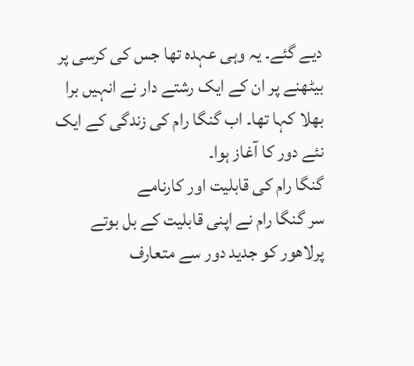دیے گئے۔ یہ وہی عہدہ تھا جس کی کرسی پر بیٹھنے پر ان کے ایک رشتے دار نے انہیں برا بھلا کہا تھا۔ اب گنگا رام کی زندگی کے ایک نئے دور کا آغاز ہوا۔
گنگا رام کی قابلیت اور کارنامے
سر گنگا رام نے اپنی قابلیت کے بل بوتے پرلاھور کو جدید دور سے متعارف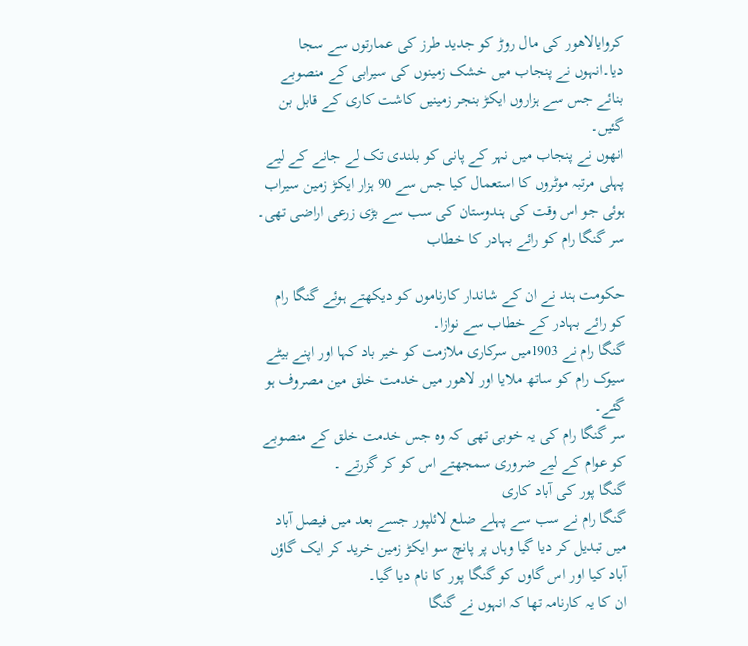کروایالاھور کی مال روڑ کو جدید طرز کی عمارتوں سے سجا دیا۔انہوں نے پنجاب میں خشک زمینوں کی سیرابی کے منصوبے بنائے جس سے ہزاروں ایکڑ بنجر زمینیں کاشت کاری کے قابل بن گئیں۔
انھوں نے پنجاب میں نہر کے پانی کو بلندی تک لے جانے کے لیے پہلی مرتبہ موٹروں کا استعمال کیا جس سے 90 ہزار ایکڑ زمین سیراب ہوئی جو اس وقت کی ہندوستان کی سب سے بڑی زرعی اراضی تھی۔
سر گنگا رام کو رائے بہادر کا خطاب

حکومت ہند نے ان کے شاندار کارناموں کو دیکھتے ہوئے گنگا رام کو رائے بہادر کے خطاب سے نوازا۔
گنگا رام نے 1903میں سرکاری ملازمت کو خیر باد کہا اور اپنے بیٹے سیوک رام کو ساتھ ملایا اور لاھور میں خدمت خلق مین مصروف ہو گئے۔
سر گنگا رام کی یہ خوبی تھی کہ وہ جس خدمت خلق کے منصوبے کو عوام کے لیے ضروری سمجھتے اس کو کر گزرتے ۔
گنگا پور کی آباد کاری
گنگا رام نے سب سے پہلے ضلع لائلپور جسے بعد میں فیصل آباد میں تبدیل کر دیا گیا وہاں پر پانچ سو ایکڑ زمین خرید کر ایک گاؤں آباد کیا اور اس گاوں کو گنگا پور کا نام دیا گیا۔
ان کا یہ کارنامہ تھا کہ انہوں نے گنگا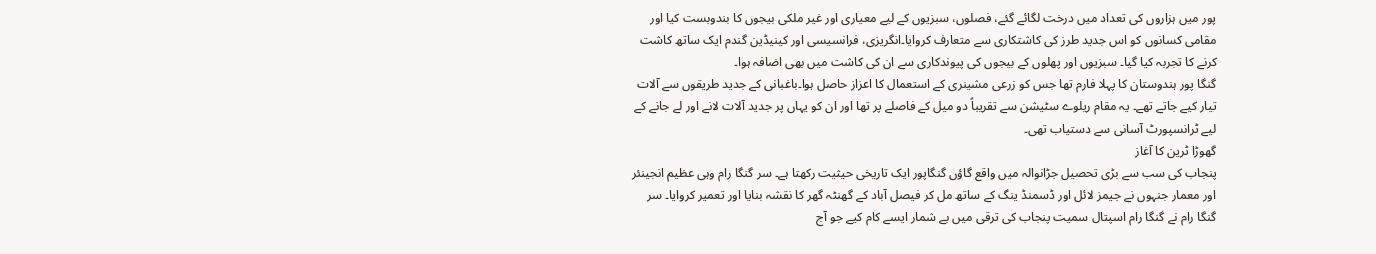پور میں ہزاروں کی تعداد میں درخت لگائے گئے، فصلوں، سبزیوں کے لیے معیاری اور غیر ملکی بیجوں کا بندوبست کیا اور مقامی کسانوں کو اس جدید طرز کی کاشتکاری سے متعارف کروایا۔انگریزی، فرانسیسی اور کینیڈین گندم ایک ساتھ کاشت کرنے کا تجربہ کیا گیا۔ سبزیوں اور پھلوں کے بیجوں کی پیوندکاری سے ان کی کاشت میں بھی اضافہ ہوا۔
گنگا پور ہندوستان کا پہلا فارم تھا جس کو زرعی مشینری کے استعمال کا اعزاز حاصل ہوا۔باغبانی کے جدید طریقوں سے آلات تیار کیے جاتے تھے۔ یہ مقام ریلوے سٹیشن سے تقریباً دو میل کے فاصلے پر تھا اور ان کو یہاں پر جدید آلات لانے اور لے جانے کے لیے ٹرانسپورٹ آسانی سے دستیاب تھی۔
گھوڑا ٹرین کا آغاز
پنجاب کی سب سے بڑی تحصیل جڑانوالہ میں واقع گاؤں گنگاپور ایک تاریخی حیثیت رکھتا ہے۔ سر گنگا رام وہی عظیم انجینئر اور معمار جنہوں نے جیمز لائل اور ڈسمنڈ ینگ کے ساتھ مل کر فیصل آباد کے گھنٹہ گھر کا نقشہ بنایا اور تعمیر کروایا۔ سر گنگا رام نے گنگا رام اسپتال سمیت پنجاب کی ترقی میں بے شمار ایسے کام کیے جو آج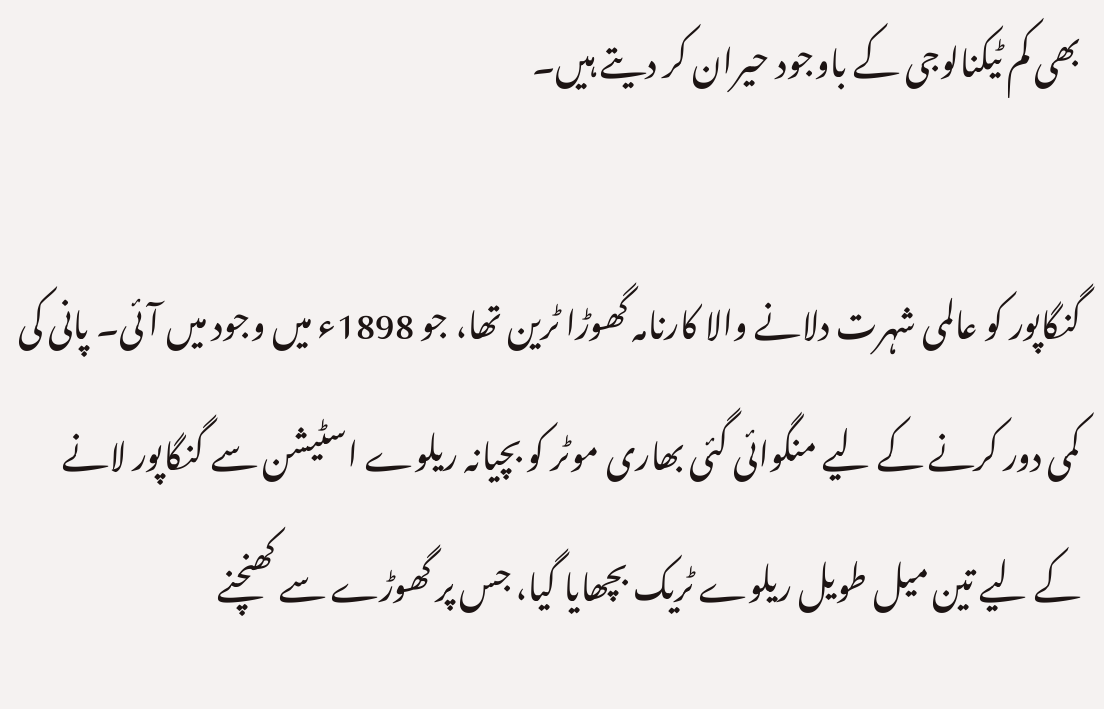بھی کم ٹیکنالوجی کے باوجود حیران کر دیتے ہیں۔

گنگاپور کو عالمی شہرت دلانے والا کارنامہ گھوڑا ٹرین تھا، جو 1898ء میں وجود میں آئی۔ پانی کی کمی دور کرنے کے لیے منگوائی گئی بھاری موٹر کو بچیانہ ریلوے اسٹیشن سے گنگاپور لانے کے لیے تین میل طویل ریلوے ٹریک بچھایا گیا، جس پر گھوڑے سے کھنچنے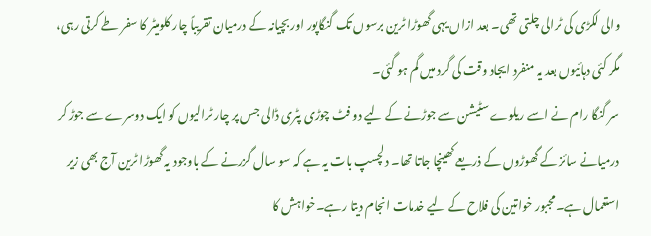والی لکڑی کی ٹرالی چلتی تھی۔ بعد ازاں یہی گھوڑا ٹرین برسوں تک گنگاپور اور بچیانہ کے درمیان تقریباً چار کلومیٹر کا سفر طے کرتی رہی، مگر کئی دہائیوں بعد یہ منفرد ایجاد وقت کی گرد میں گم ہو گئی۔
سر گنگا رام نے اسے ریلوے سٹیشن سے جوڑنے کے لیے دو فٹ چوڑی پٹری ڈالی جس پر چار ٹرالیوں کو ایک دوسرے سے جوڑ کر درمیانے سائز کے گھوڑوں کے ذریعے کھینچا جاتا تھا۔ دلچسپ بات یہ ہے کہ سو سال گزرنے کے باوجود یہ گھوڑا ٹرین آج بھی زیر استعمال ہے۔مجبور خواتین کی فلاح کے لیے خدمات انجام دیتا رہے۔خواہش کا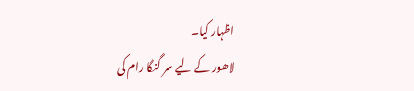اظہار کیا۔
لاھور کے لیے سر گنگا رام کی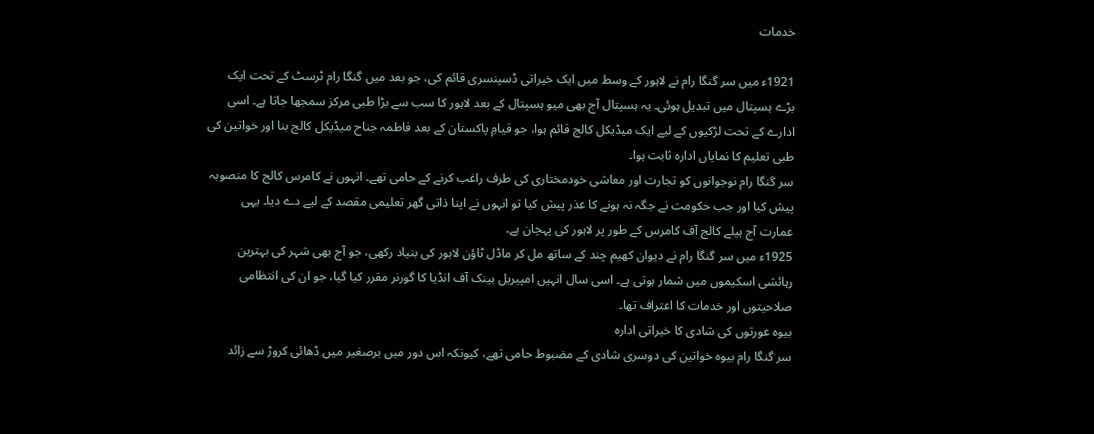خدمات

1921ء میں سر گنگا رام نے لاہور کے وسط میں ایک خیراتی ڈسپنسری قائم کی، جو بعد میں گنگا رام ٹرسٹ کے تحت ایک بڑے ہسپتال میں تبدیل ہوئی۔ یہ ہسپتال آج بھی میو ہسپتال کے بعد لاہور کا سب سے بڑا طبی مرکز سمجھا جاتا ہے۔ اسی ادارے کے تحت لڑکیوں کے لیے ایک میڈیکل کالج قائم ہوا، جو قیامِ پاکستان کے بعد فاطمہ جناح میڈیکل کالج بنا اور خواتین کی طبی تعلیم کا نمایاں ادارہ ثابت ہوا۔
سر گنگا رام نوجوانوں کو تجارت اور معاشی خودمختاری کی طرف راغب کرنے کے حامی تھے۔ انہوں نے کامرس کالج کا منصوبہ پیش کیا اور جب حکومت نے جگہ نہ ہونے کا عذر پیش کیا تو انہوں نے اپنا ذاتی گھر تعلیمی مقصد کے لیے دے دیا۔ یہی عمارت آج ہیلے کالج آف کامرس کے طور پر لاہور کی پہچان ہے۔
1925ء میں سر گنگا رام نے دیوان کھیم چند کے ساتھ مل کر ماڈل ٹاؤن لاہور کی بنیاد رکھی، جو آج بھی شہر کی بہترین رہائشی اسکیموں میں شمار ہوتی ہے۔ اسی سال انہیں امپیریل بینک آف انڈیا کا گورنر مقرر کیا گیا، جو ان کی انتظامی صلاحیتوں اور خدمات کا اعتراف تھا۔
بیوہ عورتوں کی شادی کا خیراتی ادارہ
سر گنگا رام بیوہ خواتین کی دوسری شادی کے مضبوط حامی تھے، کیونکہ اس دور میں برصغیر میں ڈھائی کروڑ سے زائد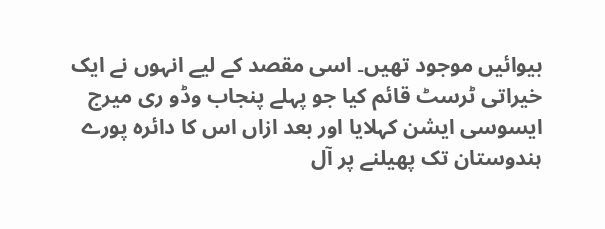بیوائیں موجود تھیں۔ اسی مقصد کے لیے انہوں نے ایک خیراتی ٹرسٹ قائم کیا جو پہلے پنجاب وڈو ری میرج ایسوسی ایشن کہلایا اور بعد ازاں اس کا دائرہ پورے ہندوستان تک پھیلنے پر آل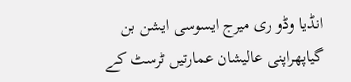انڈیا وڈو ری میرج ایسوسی ایشن بن گیاپھراپنی عالیشان عمارتیں ٹرسٹ کے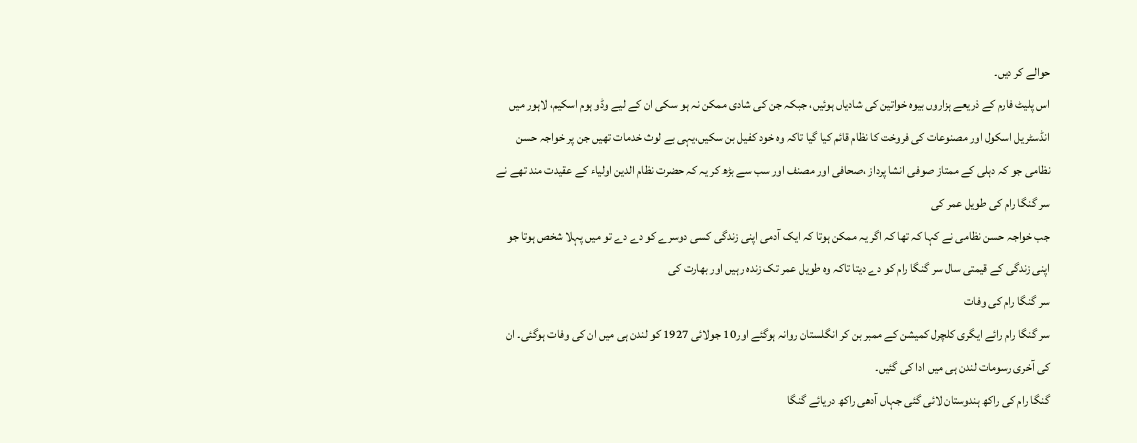حوالے کر دیں۔
اس پلیٹ فارم کے ذریعے ہزاروں بیوہ خواتین کی شادیاں ہوئیں، جبکہ جن کی شادی ممکن نہ ہو سکی ان کے لیے وڈو ہوم اسکیم، لاہور میں انڈسٹریل اسکول اور مصنوعات کی فروخت کا نظام قائم کیا گیا تاکہ وہ خود کفیل بن سکیں،یہی بے لوث خدمات تھیں جن پر خواجہ حسن نظامی جو کہ دہلی کے ممتاز صوفی انشا پرداز ،صحافی اور مصنف اور سب سے بڑھ کر یہ کہ حضرت نظام الدین اولیاء کے عقیدت مند تھے نے سر گنگا رام کی طویل عمر کی
جب خواجہ حسن نظامی نے کہا کہ تھا کہ اگر یہ ممکن ہوتا کہ ایک آدمی اپنی زندگی کسی دوسرے کو دے دے تو میں پہلا شخص ہوتا جو اپنی زندگی کے قیمتی سال سر گنگا رام کو دے دیتا تاکہ وہ طویل عمر تک زندہ رہیں اور بھارت کی
سر گنگا رام کی وفات
سر گنگا رام رائے ایگری کلچرل کمیشن کے ممبر بن کر انگلستان روانہ ہوگئے اور10 جولائی 1927 کو لندن ہی میں ان کی وفات ہوگئی۔ ان کی آخری رسومات لندن ہی میں ادا کی گئیں۔
گنگا رام کی راکھ ہندوستان لائی گئی جہاں آدھی راکھ دریائے گنگا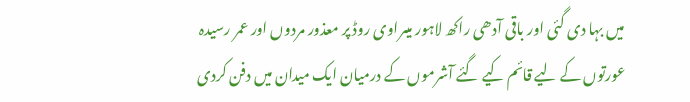میں بہا دی گئی اور باقی آدھی راکھ لاہور میںراوی روڈ پر معذور مردوں اور عمر رسیدہ عورتوں کے لیے قائم کیے گئے آشرموں کے درمیان ایک میدان میں دفن کردی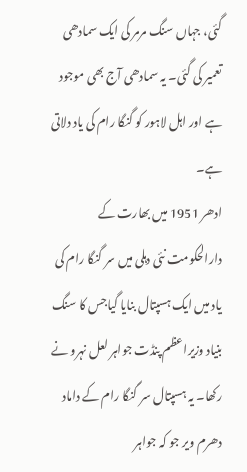گئی، جہاں سنگ مرمر کی ایک سمادھی تعمیر کی گئی۔ یہ سمادھی آج بھی موجود ہے اور اہل لاہور کو گنگا رام کی یاد دلاتی ہے۔
ادھر 1951 میں بھارت کے دارالحکومت نئی دہلی میں سر گنگا رام کی یاد میں ایک ہسپتال بنایا گیاجس کا سنگ بنیاد وزیراعظم پنڈت جواہر لعل نہرو نے رکھا۔ یہ ہسپتال سر گنگا رام کے داماد دھرم ویر جو کہ جواہر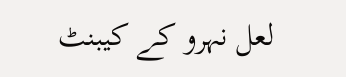لعل نہرو کے کیبنٹ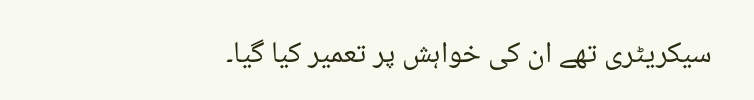سیکریٹری تھے ان کی خواہش پر تعمیر کیا گیا۔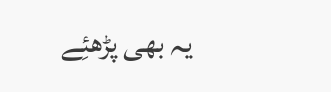یہ بھی پڑھئِے